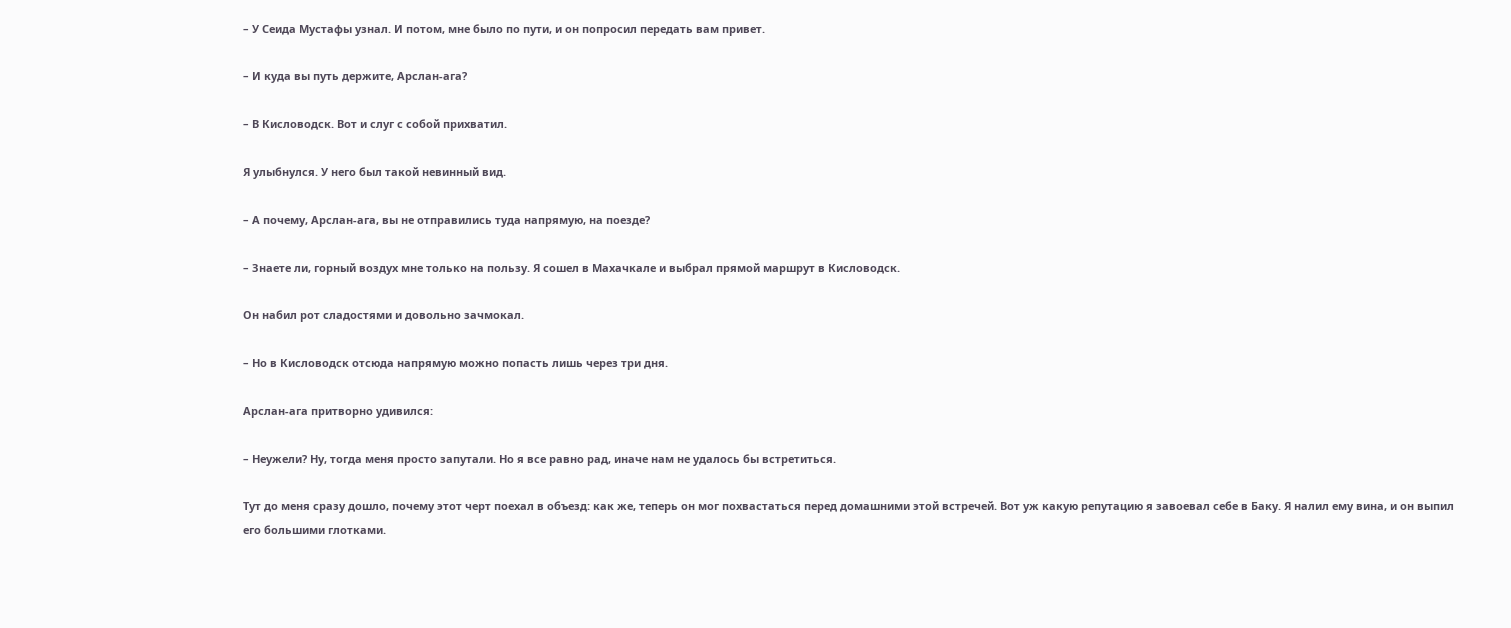– У Сеида Мустафы узнал. И потом, мне было по пути, и он попросил передать вам привет.

– И куда вы путь держите, Арслан-ага?

– В Кисловодск. Вот и слуг с собой прихватил.

Я улыбнулся. У него был такой невинный вид.

– А почему, Арслан-ага, вы не отправились туда напрямую, на поезде?

– Знаете ли, горный воздух мне только на пользу. Я сошел в Махачкале и выбрал прямой маршрут в Кисловодск.

Он набил рот сладостями и довольно зачмокал.

– Но в Кисловодск отсюда напрямую можно попасть лишь через три дня.

Арслан-ага притворно удивился:

– Неужели? Ну, тогда меня просто запутали. Но я все равно рад, иначе нам не удалось бы встретиться.

Тут до меня сразу дошло, почему этот черт поехал в объезд: как же, теперь он мог похвастаться перед домашними этой встречей. Вот уж какую репутацию я завоевал себе в Баку. Я налил ему вина, и он выпил его большими глотками.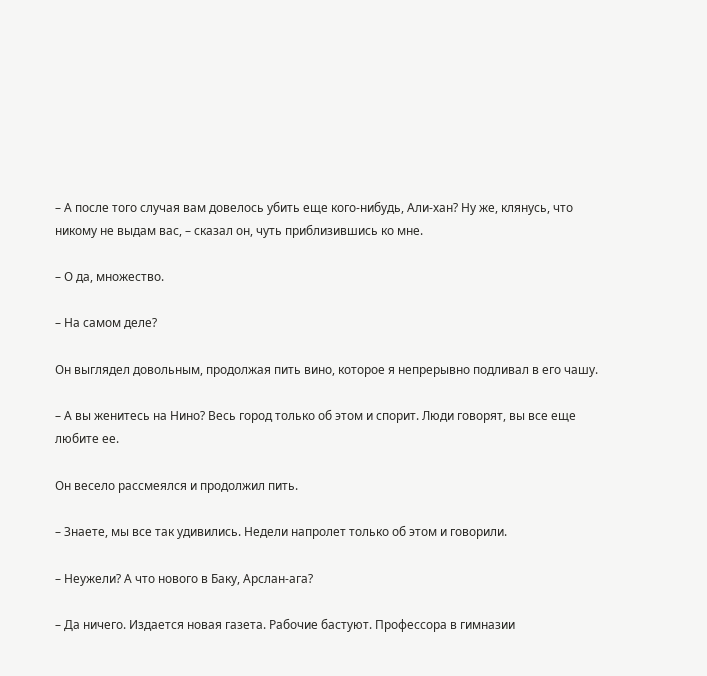– А после того случая вам довелось убить еще кого-нибудь, Али-хан? Ну же, клянусь, что никому не выдам вас, – сказал он, чуть приблизившись ко мне.

– О да, множество.

– На самом деле?

Он выглядел довольным, продолжая пить вино, которое я непрерывно подливал в его чашу.

– А вы женитесь на Нино? Весь город только об этом и спорит. Люди говорят, вы все еще любите ее.

Он весело рассмеялся и продолжил пить.

– Знаете, мы все так удивились. Недели напролет только об этом и говорили.

– Неужели? А что нового в Баку, Арслан-ага?

– Да ничего. Издается новая газета. Рабочие бастуют. Профессора в гимназии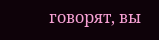говорят, вы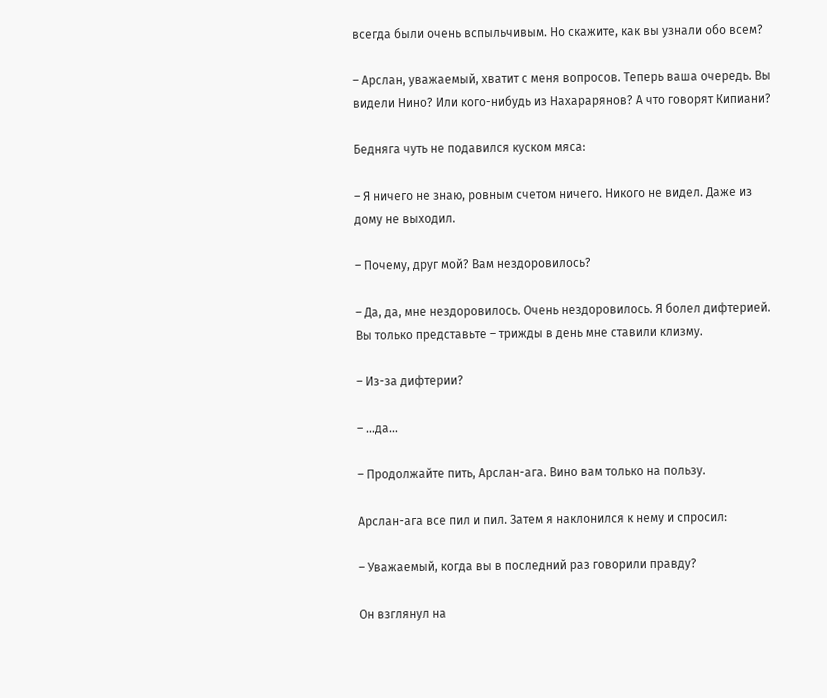всегда были очень вспыльчивым. Но скажите, как вы узнали обо всем?

– Арслан, уважаемый, хватит с меня вопросов. Теперь ваша очередь. Вы видели Нино? Или кого-нибудь из Нахарарянов? А что говорят Кипиани?

Бедняга чуть не подавился куском мяса:

– Я ничего не знаю, ровным счетом ничего. Никого не видел. Даже из дому не выходил.

– Почему, друг мой? Вам нездоровилось?

– Да, да, мне нездоровилось. Очень нездоровилось. Я болел дифтерией. Вы только представьте – трижды в день мне ставили клизму.

– Из-за дифтерии?

– …да…

– Продолжайте пить, Арслан-ага. Вино вам только на пользу.

Арслан-ага все пил и пил. Затем я наклонился к нему и спросил:

– Уважаемый, когда вы в последний раз говорили правду?

Он взглянул на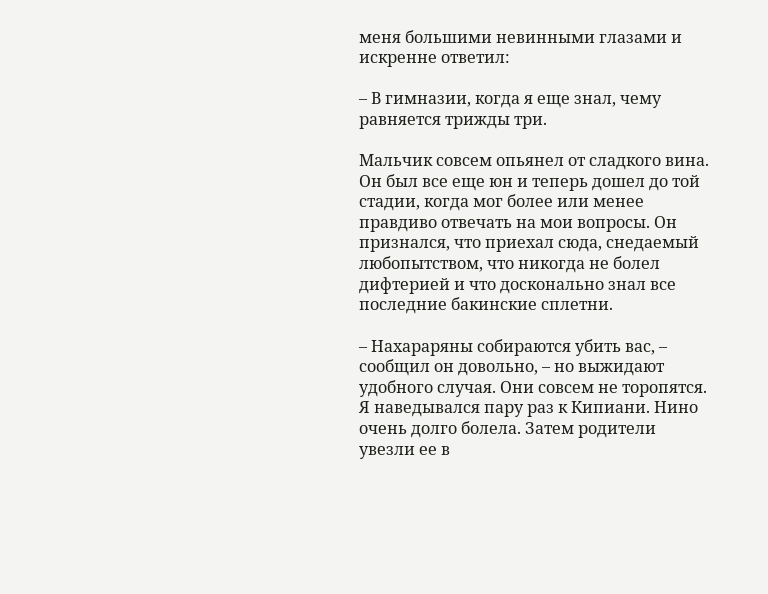меня большими невинными глазами и искренне ответил:

– В гимназии, когда я еще знал, чему равняется трижды три.

Мальчик совсем опьянел от сладкого вина. Он был все еще юн и теперь дошел до той стадии, когда мог более или менее правдиво отвечать на мои вопросы. Он признался, что приехал сюда, снедаемый любопытством, что никогда не болел дифтерией и что досконально знал все последние бакинские сплетни.

– Нахараряны собираются убить вас, – сообщил он довольно, – но выжидают удобного случая. Они совсем не торопятся. Я наведывался пару раз к Кипиани. Нино очень долго болела. Затем родители увезли ее в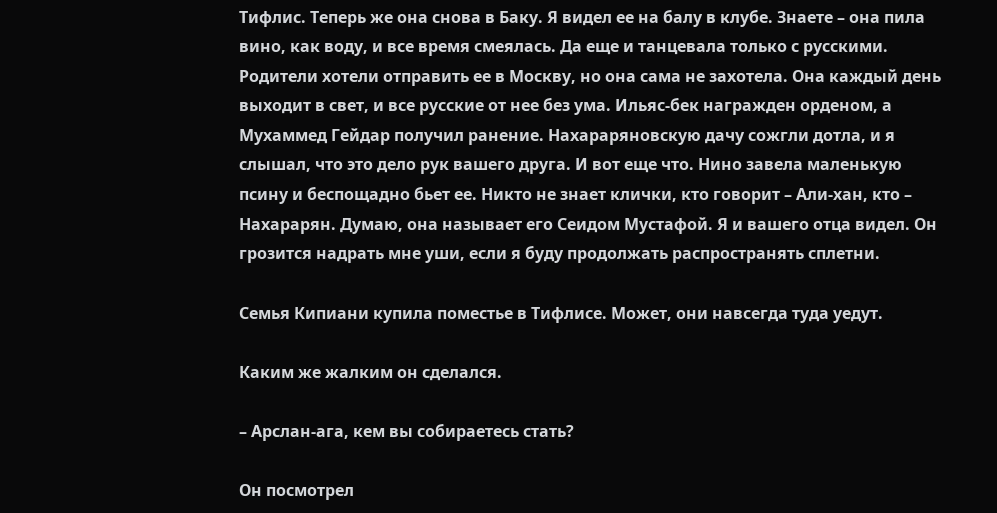Тифлис. Теперь же она снова в Баку. Я видел ее на балу в клубе. Знаете – она пила вино, как воду, и все время смеялась. Да еще и танцевала только с русскими. Родители хотели отправить ее в Москву, но она сама не захотела. Она каждый день выходит в свет, и все русские от нее без ума. Ильяс-бек награжден орденом, а Мухаммед Гейдар получил ранение. Нахараряновскую дачу сожгли дотла, и я слышал, что это дело рук вашего друга. И вот еще что. Нино завела маленькую псину и беспощадно бьет ее. Никто не знает клички, кто говорит – Али-хан, кто – Нахарарян. Думаю, она называет его Сеидом Мустафой. Я и вашего отца видел. Он грозится надрать мне уши, если я буду продолжать распространять сплетни.

Семья Кипиани купила поместье в Тифлисе. Может, они навсегда туда уедут.

Каким же жалким он сделался.

– Арслан-ага, кем вы собираетесь стать?

Он посмотрел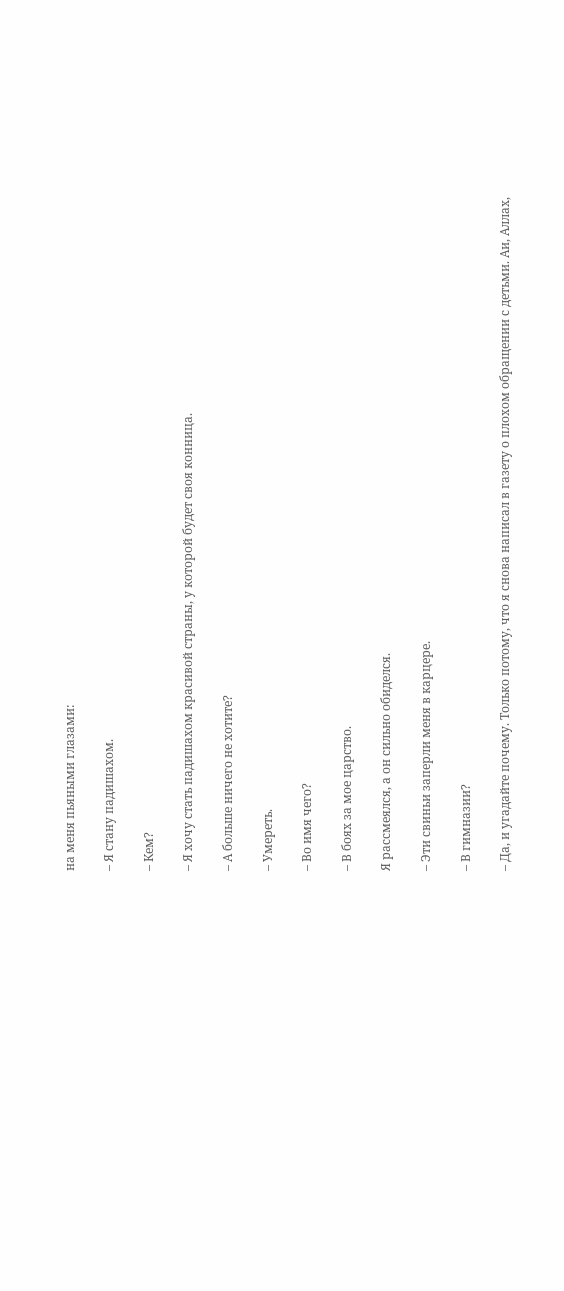на меня пьяными глазами:

– Я стану падишахом.

– Кем?

– Я хочу стать падишахом красивой страны, у которой будет своя конница.

– А больше ничего не хотите?

– Умереть.

– Во имя чего?

– В боях за мое царство.

Я рассмеялся, а он сильно обиделся.

– Эти свиньи заперли меня в карцере.

– В гимназии?

– Да, и угадайте почему. Только потому, что я снова написал в газету о плохом обращении с детьми. Аи, Аллах,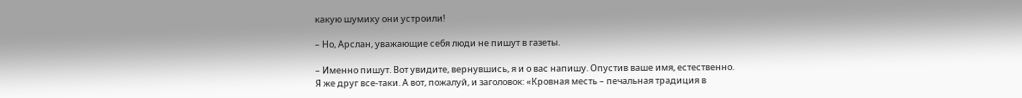какую шумиху они устроили!

– Но, Арслан, уважающие себя люди не пишут в газеты.

– Именно пишут. Вот увидите, вернувшись, я и о вас напишу. Опустив ваше имя, естественно. Я же друг все-таки. А вот, пожалуй, и заголовок: «Кровная месть – печальная традиция в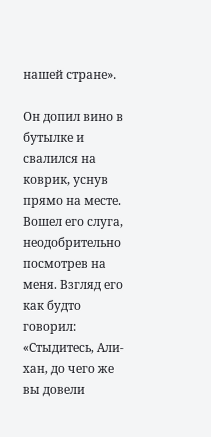нашей стране».

Он допил вино в бутылке и свалился на коврик, уснув прямо на месте. Вошел его слуга, неодобрительно посмотрев на меня. Взгляд его как будто говорил: «Стыдитесь, Али-хан, до чего же вы довели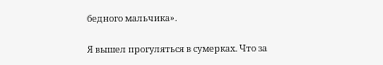бедного мальчика».

Я вышел прогуляться в сумерках. Что за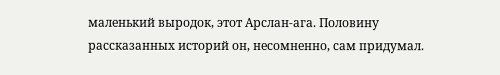маленький выродок, этот Арслан-ага. Половину рассказанных историй он, несомненно, сам придумал.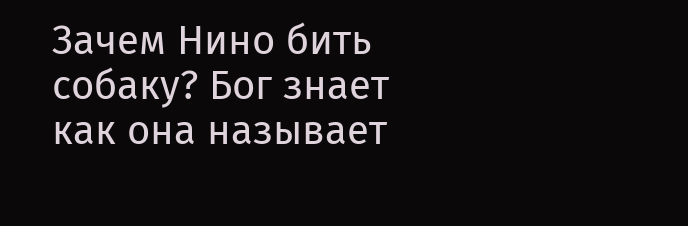Зачем Нино бить собаку? Бог знает как она называет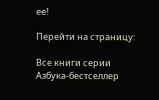ее!

Перейти на страницу:

Все книги серии Азбука-бестселлер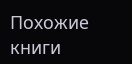Похожие книги